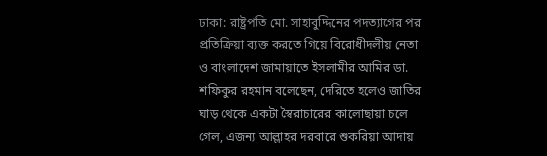ঢাকা: রাষ্ট্রপতি মো. সাহাবুদ্দিনের পদত্যাগের পর প্রতিক্রিয়া ব্যক্ত করতে গিয়ে বিরোধীদলীয় নেতা ও বাংলাদেশ জামায়াতে ইসলামীর আমির ডা. শফিকুর রহমান বলেছেন, দেরিতে হলেও জাতির ঘাড় থেকে একটা স্বৈরাচারের কালোছায়া চলে গেল, এজন্য আল্লাহর দরবারে শুকরিয়া আদায়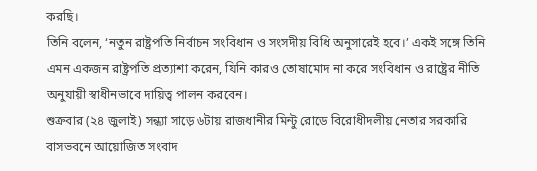করছি।
তিনি বলেন, ‘নতুন রাষ্ট্রপতি নির্বাচন সংবিধান ও সংসদীয় বিধি অনুসারেই হবে।’ একই সঙ্গে তিনি এমন একজন রাষ্ট্রপতি প্রত্যাশা করেন, যিনি কারও তোষামোদ না করে সংবিধান ও রাষ্ট্রের নীতি অনুযায়ী স্বাধীনভাবে দায়িত্ব পালন করবেন।
শুক্রবার (২৪ জুলাই) সন্ধ্যা সাড়ে ৬টায় রাজধানীর মিন্টু রোডে বিরোধীদলীয় নেতার সরকারি বাসভবনে আয়োজিত সংবাদ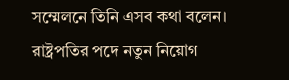সম্মেলনে তিনি এসব কথা বলেন।
রাষ্ট্রপতির পদে নতুন নিয়োগ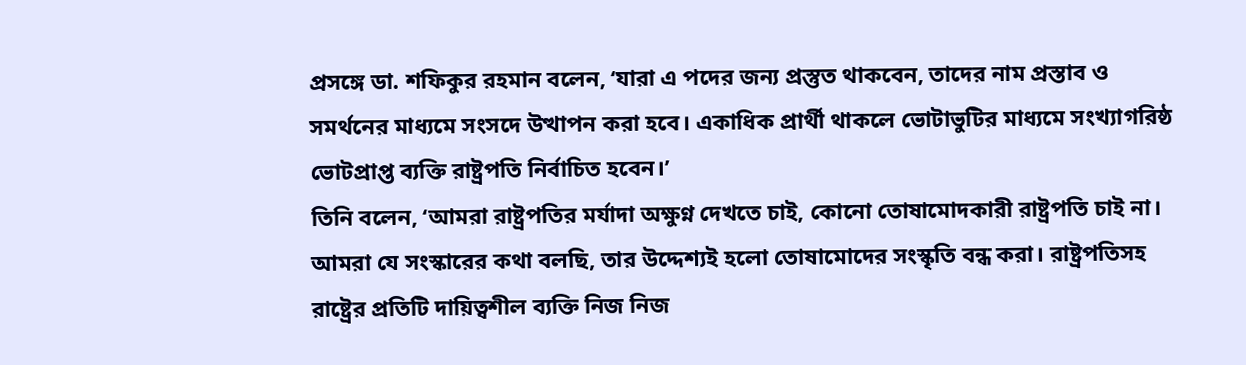প্রসঙ্গে ডা. শফিকুর রহমান বলেন, ‘যারা এ পদের জন্য প্রস্তুত থাকবেন, তাদের নাম প্রস্তাব ও সমর্থনের মাধ্যমে সংসদে উত্থাপন করা হবে। একাধিক প্রার্থী থাকলে ভোটাভুটির মাধ্যমে সংখ্যাগরিষ্ঠ ভোটপ্রাপ্ত ব্যক্তি রাষ্ট্রপতি নির্বাচিত হবেন।’
তিনি বলেন, ‘আমরা রাষ্ট্রপতির মর্যাদা অক্ষুণ্ন দেখতে চাই, কোনো তোষামোদকারী রাষ্ট্রপতি চাই না। আমরা যে সংস্কারের কথা বলছি, তার উদ্দেশ্যই হলো তোষামোদের সংস্কৃতি বন্ধ করা। রাষ্ট্রপতিসহ রাষ্ট্রের প্রতিটি দায়িত্বশীল ব্যক্তি নিজ নিজ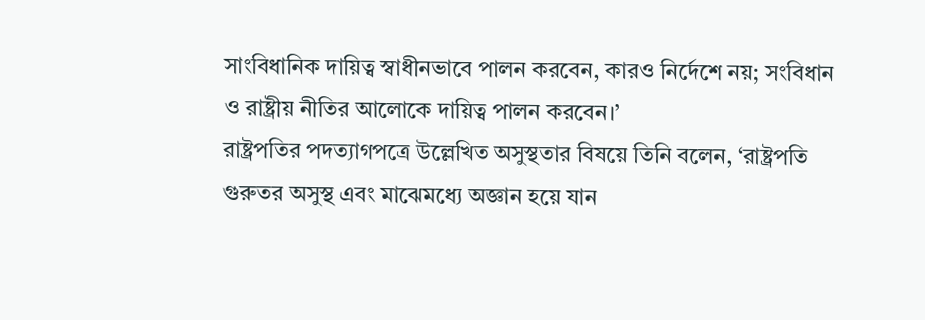সাংবিধানিক দায়িত্ব স্বাধীনভাবে পালন করবেন, কারও নির্দেশে নয়; সংবিধান ও রাষ্ট্রীয় নীতির আলোকে দায়িত্ব পালন করবেন।’
রাষ্ট্রপতির পদত্যাগপত্রে উল্লেখিত অসুস্থতার বিষয়ে তিনি বলেন, ‘রাষ্ট্রপতি গুরুতর অসুস্থ এবং মাঝেমধ্যে অজ্ঞান হয়ে যান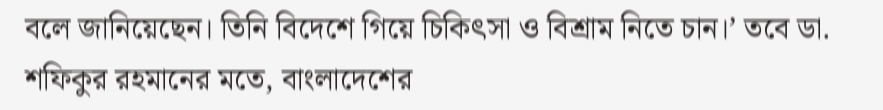বলে জানিয়েছেন। তিনি বিদেশে গিয়ে চিকিৎসা ও বিশ্রাম নিতে চান।’ তবে ডা. শফিকুর রহমানের মতে, বাংলাদেশের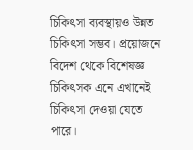চিকিৎসা ব্যবস্থায়ও উন্নত চিকিৎসা সম্ভব। প্রয়োজনে বিদেশ থেকে বিশেষজ্ঞ চিকিৎসক এনে এখানেই চিকিৎসা দেওয়া যেতে পারে।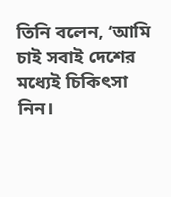তিনি বলেন, ‘আমি চাই সবাই দেশের মধ্যেই চিকিৎসা নিন।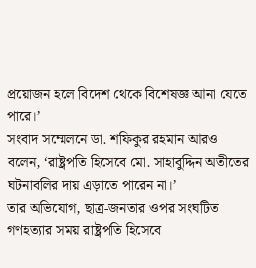প্রয়োজন হলে বিদেশ থেকে বিশেষজ্ঞ আনা যেতে পারে।’
সংবাদ সম্মেলনে ডা. শফিকুর রহমান আরও বলেন, ‘রাষ্ট্রপতি হিসেবে মো. সাহাবুদ্দিন অতীতের ঘটনাবলির দায় এড়াতে পারেন না।’
তার অভিযোগ, ছাত্র-জনতার ওপর সংঘটিত গণহত্যার সময় রাষ্ট্রপতি হিসেবে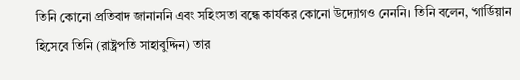তিনি কোনো প্রতিবাদ জানাননি এবং সহিংসতা বন্ধে কার্যকর কোনো উদ্যোগও নেননি। তিনি বলেন, ‘গার্ডিয়ান হিসেবে তিনি (রাষ্ট্রপতি সাহাবুদ্দিন) তার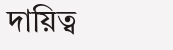দায়িত্ব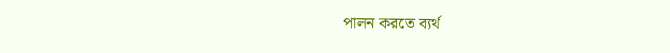পালন করতে ব্যর্থ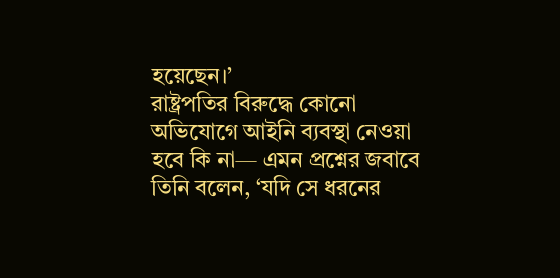হয়েছেন।’
রাষ্ট্রপতির বিরুদ্ধে কোনো অভিযোগে আইনি ব্যবস্থা নেওয়া হবে কি না— এমন প্রশ্নের জবাবে তিনি বলেন, ‘যদি সে ধরনের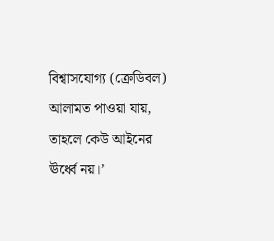বিশ্বাসযোগ্য (ক্রেডিবল) আলামত পাওয়া যায়, তাহলে কেউ আইনের ঊর্ধ্বে নয়।’